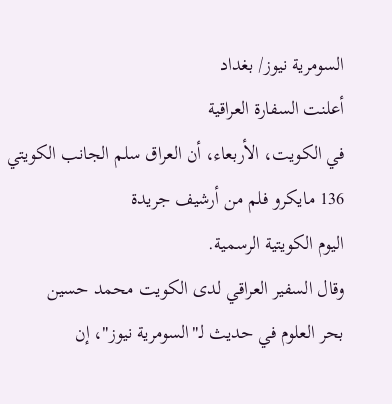السومرية نيوز/ بغداد
أعلنت السفارة العراقية
في الكويت، الأربعاء، أن العراق سلم الجانب الكويتي 136 مايكرو فلم من أرشيف جريدة
اليوم الكويتية الرسمية.
وقال السفير العراقي لدى الكويت محمد حسين
بحر العلوم في حديث لـ"السومرية نيوز"، إن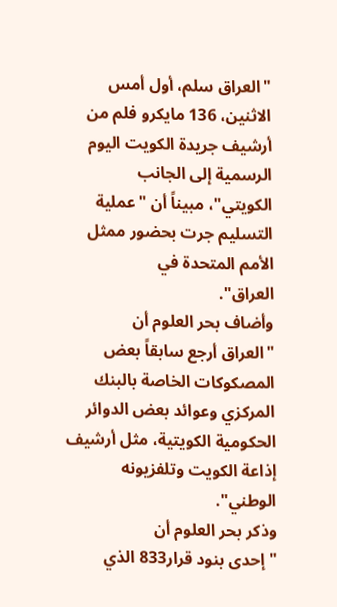"العراق سلم، أول أمس
الاثنين، 136 مايكرو فلم من أرشيف جريدة الكويت اليوم الرسمية إلى الجانب
الكويتي"، مبيناً أن "عملية التسليم جرت بحضور ممثل الأمم المتحدة في
العراق".
وأضاف بحر العلوم أن
"العراق أرجع سابقاً بعض المصكوكات الخاصة بالبنك المركزي وعوائد بعض الدوائر
الحكومية الكويتية، مثل أرشيف إذاعة الكويت وتلفزيونه الوطني".
وذكر بحر العلوم أن
"إحدى بنود قرار833 الذي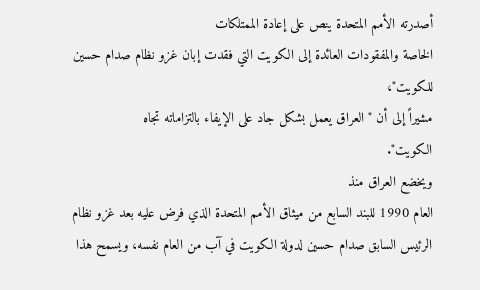أصدرته الأمم المتحدة ينص على إعادة الممتلكات
الخاصة والمفقودات العائدة إلى الكويت التي فقدت إبان غزو نظام صدام حسين للكويت"،
مشيراً إلى أن "العراق يعمل بشكل جاد على الإيفاء بالتزاماته تجاه
الكويت".
ويخضع العراق منذ
العام 1990 للبند السابع من ميثاق الأمم المتحدة الذي فرض عليه بعد غزو نظام
الرئيس السابق صدام حسين لدولة الكويت في آب من العام نفسه، ويسمح هذا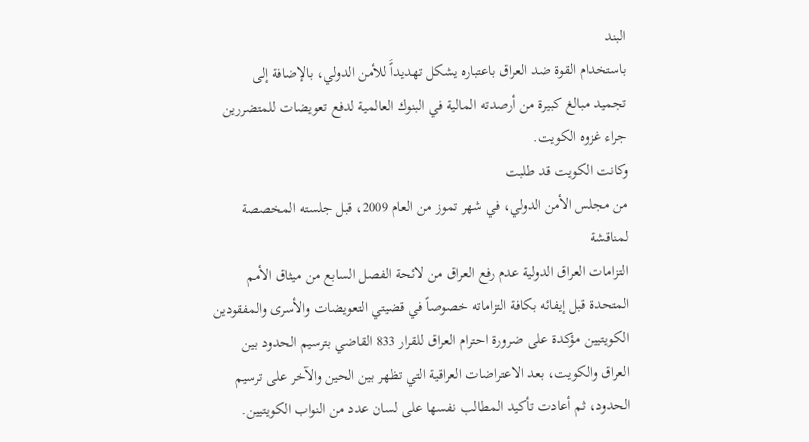البند
باستخدام القوة ضد العراق باعتباره يشكل تهديداًَ للأمن الدولي، بالإضافة إلى
تجميد مبالغ كبيرة من أرصدته المالية في البنوك العالمية لدفع تعويضات للمتضررين
جراء غزوه الكويت.
وكانت الكويت قد طلبت
من مجلس الأمن الدولي، في شهر تموز من العام 2009، قبل جلسته المخصصة لمناقشة
التزامات العراق الدولية عدم رفع العراق من لائحة الفصل السابع من ميثاق الأمم
المتحدة قبل إيفائه بكافة التزاماته خصوصاً في قضيتي التعويضات والأسرى والمفقودين
الكويتيين مؤكدة على ضرورة احترام العراق للقرار 833 القاضي بترسيم الحدود بين
العراق والكويت، بعد الاعتراضات العراقية التي تظهر بين الحين والآخر على ترسيم
الحدود، ثم أعادت تأكيد المطالب نفسها على لسان عدد من النواب الكويتيين.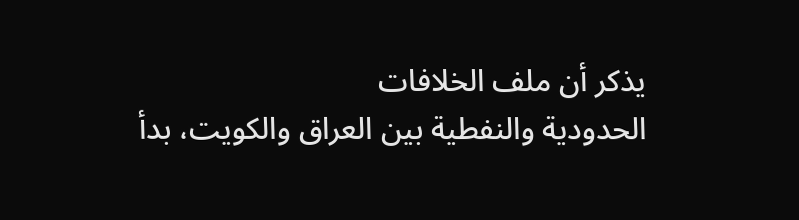يذكر أن ملف الخلافات
الحدودية والنفطية بين العراق والكويت، بدأ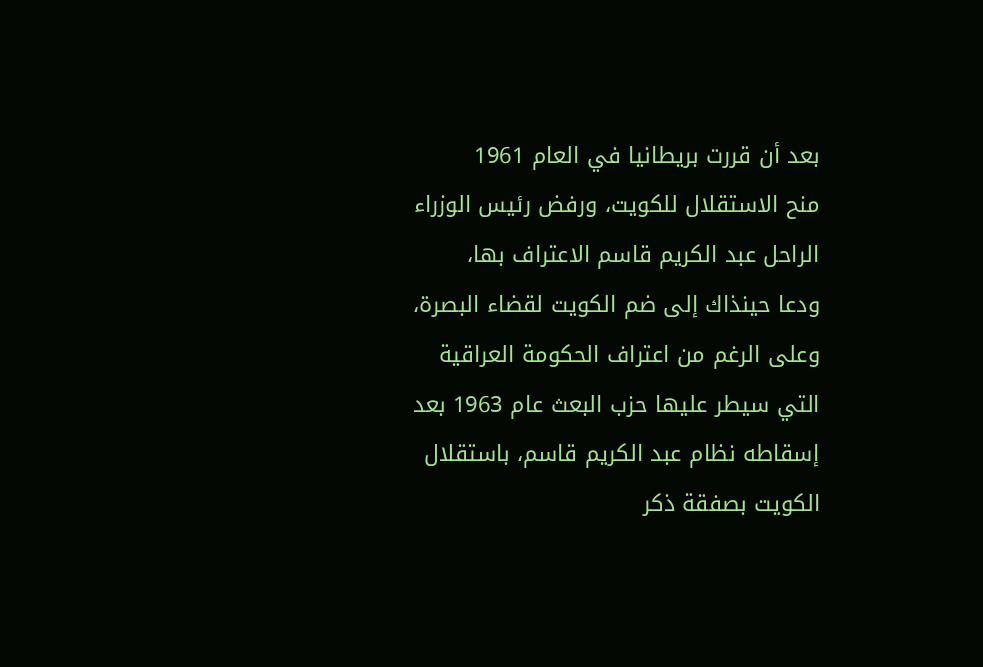بعد أن قررت بريطانيا في العام 1961
منح الاستقلال للكويت، ورفض رئيس الوزراء الراحل عبد الكريم قاسم الاعتراف بها،
ودعا حينذاك إلى ضم الكويت لقضاء البصرة، وعلى الرغم من اعتراف الحكومة العراقية
التي سيطر عليها حزب البعث عام 1963 بعد إسقاطه نظام عبد الكريم قاسم، باستقلال
الكويت بصفقة ذكر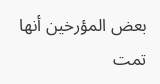بعض المؤرخين أنها تمت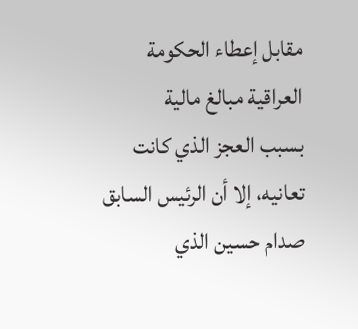مقابل إعطاء الحكومة العراقية مبالغ مالية
بسبب العجز الذي كانت تعانيه، إلا أن الرئيس السابق صدام حسين الذي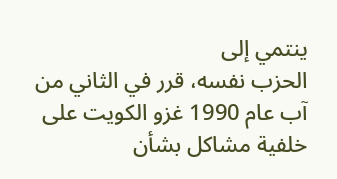ينتمي إلى
الحزب نفسه، قرر في الثاني من آب عام 1990 غزو الكويت على خلفية مشاكل بشأن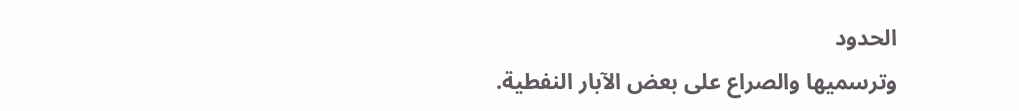الحدود
وترسميها والصراع على بعض الآبار النفطية.